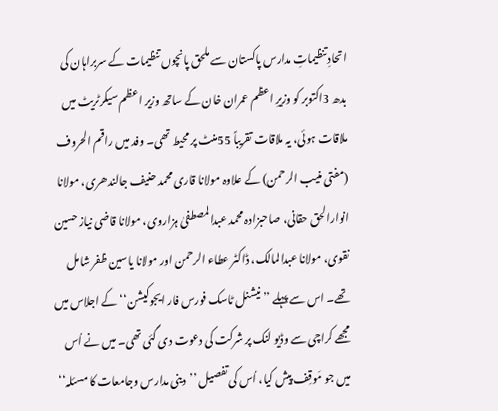اتحادِ تنظیماتِ مدارس پاکستان سے ملحق پانچوں تنظیمات کے سربراہان کی بدھ 3اکتوبر کو وزیرِ اعظم عمران خان کے ساتھ وزیر اعظم سیکرٹریٹ میں ملاقات ہوئی، یہ ملاقات تقریباً 55منٹ پر محیط تھی۔ وفد میں راقم الحروف (مفتی منیب الرحمن) کے علاوہ مولانا قاری محمد حنیف جالندھری، مولانا انوارالحق حقانی، صاحبزادہ محمد عبدالمصطفیٰ ہزاروی، مولانا قاضی نیاز حسین نقوی، مولانا عبدالمالک، ڈاکٹر عطاء الرحمن اور مولانا یاسین ظفر شامل تھے۔ اس سے پہلے ’’نیشنل ٹاسک فورس فار ایجوکیشن‘‘ کے اجلاس میں مجھے کراچی سے وڈیو لنک پر شرکت کی دعوت دی گئی تھی۔ میں نے اُس میں جو مَوقِف پیش کیا، اُس کی تفصیل ’’دینی مدارس وجامعات کا مسئلہ‘‘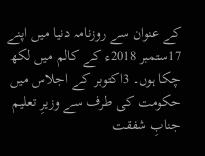کے عنوان سے روزنامہ دنیا میں اپنے 17ستمبر 2018ء کے کالم میں لکھ چکا ہوں۔ 3اکتوبر کے اجلاس میں حکومت کی طرف سے وزیرِ تعلیم جنابِ شفقت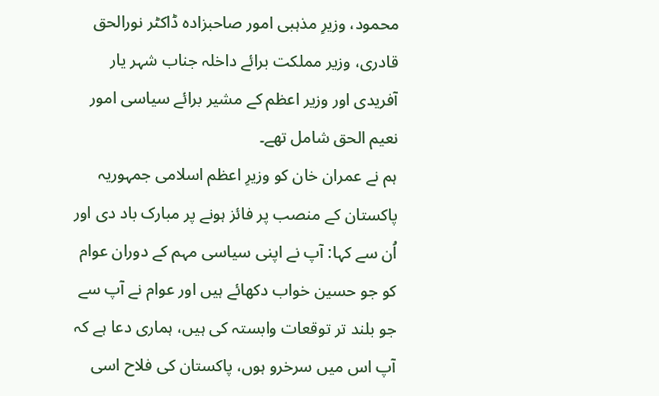محمود، وزیرِ مذہبی امور صاحبزادہ ڈاکٹر نورالحق قادری، وزیر مملکت برائے داخلہ جناب شہر یار آفریدی اور وزیر اعظم کے مشیر برائے سیاسی امور نعیم الحق شامل تھے۔
ہم نے عمران خان کو وزیرِ اعظم اسلامی جمہوریہ پاکستان کے منصب پر فائز ہونے پر مبارک باد دی اور اُن سے کہا: آپ نے اپنی سیاسی مہم کے دوران عوام کو جو حسین خواب دکھائے ہیں اور عوام نے آپ سے جو بلند تر توقعات وابستہ کی ہیں، ہماری دعا ہے کہ آپ اس میں سرخرو ہوں، پاکستان کی فلاح اسی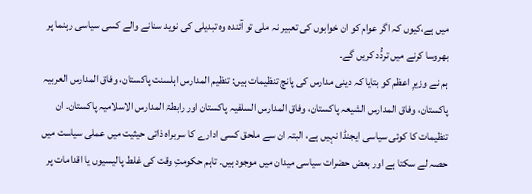میں ہے،کیوں کہ اگر عوام کو ان خوابوں کی تعبیر نہ ملی تو آئندہ وہ تبدیلی کی نوید سنانے والے کسی سیاسی رہنما پر بھروسا کرنے میں تردُّد کریں گے۔
ہم نے وزیرِ اعظم کو بتایا کہ دینی مدارس کی پانچ تنظیمات ہیں: تنظیم المدارس اہلسنت پاکستان، وفاق المدارس العربیہ پاکستان، وفاق المدارس الشیعہ پاکستان، وفاق المدارس السلفیہ پاکستان اور رابطۃ المدارس الاسلامیہ پاکستان۔ ان تنظیمات کا کوئی سیاسی ایجنڈا نہیں ہے، البتہ ان سے ملحق کسی ادارے کا سربراہ ذاتی حیثیت میں عملی سیاست میں حصہ لے سکتا ہے اور بعض حضرات سیاسی میدان میں موجود ہیں۔ تاہم حکومتِ وقت کی غلط پالیسیوں یا اقدامات پر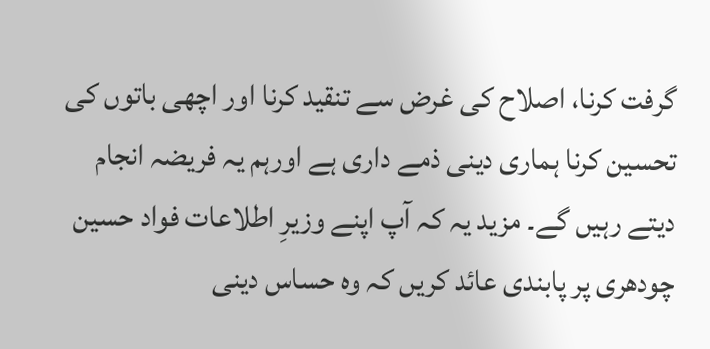گرفت کرنا، اصلاح کی غرض سے تنقید کرنا اور اچھی باتوں کی تحسین کرنا ہماری دینی ذمے داری ہے اورہم یہ فریضہ انجام دیتے رہیں گے۔ مزید یہ کہ آپ اپنے وزیرِ اطلاعات فواد حسین چودھری پر پابندی عائد کریں کہ وہ حساس دینی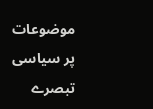موضوعات پر سیاسی تبصرے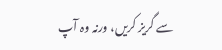سے گریز کریں، ورنہ وہ آپ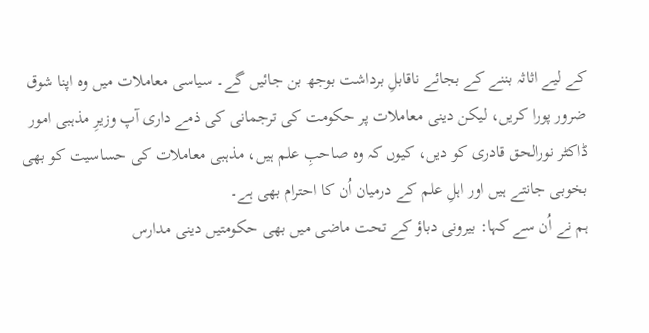کے لیے اثاثہ بننے کے بجائے ناقابلِ برداشت بوجھ بن جائیں گے۔ سیاسی معاملات میں وہ اپنا شوق ضرور پورا کریں، لیکن دینی معاملات پر حکومت کی ترجمانی کی ذمے داری آپ وزیرِ مذہبی امور ڈاکٹر نورالحق قادری کو دیں، کیوں کہ وہ صاحبِ علم ہیں، مذہبی معاملات کی حساسیت کو بھی بخوبی جانتے ہیں اور اہلِ علم کے درمیان اُن کا احترام بھی ہے۔
ہم نے اُن سے کہا: بیرونی دباؤ کے تحت ماضی میں بھی حکومتیں دینی مدارس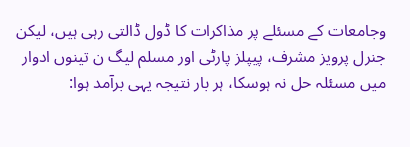وجامعات کے مسئلے پر مذاکرات کا ڈول ڈالتی رہی ہیں، لیکن جنرل پرویز مشرف، پیپلز پارٹی اور مسلم لیگ ن تینوں ادوار میں مسئلہ حل نہ ہوسکا، ہر بار نتیجہ یہی برآمد ہوا: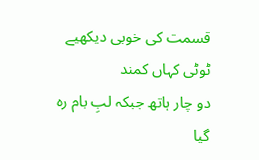قسمت کی خوبی دیکھیے ٹوٹی کہاں کمند
دو چار ہاتھ جبکہ لبِ بام رہ گیا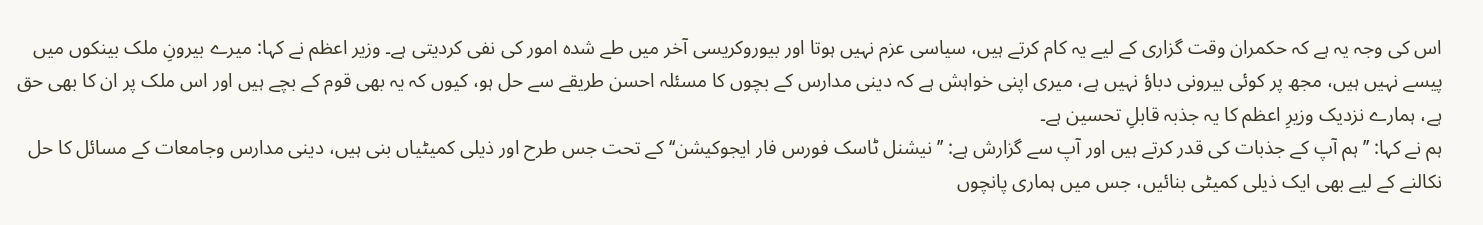اس کی وجہ یہ ہے کہ حکمران وقت گزاری کے لیے یہ کام کرتے ہیں، سیاسی عزم نہیں ہوتا اور بیوروکریسی آخر میں طے شدہ امور کی نفی کردیتی ہے۔ وزیر اعظم نے کہا: میرے بیرونِ ملک بینکوں میں پیسے نہیں ہیں، مجھ پر کوئی بیرونی دباؤ نہیں ہے، میری اپنی خواہش ہے کہ دینی مدارس کے بچوں کا مسئلہ احسن طریقے سے حل ہو، کیوں کہ یہ بھی قوم کے بچے ہیں اور اس ملک پر ان کا بھی حق ہے، ہمارے نزدیک وزیرِ اعظم کا یہ جذبہ قابلِ تحسین ہے۔
ہم نے کہا: ’’ہم آپ کے جذبات کی قدر کرتے ہیں اور آپ سے گزارش ہے: ’’نیشنل ٹاسک فورس فار ایجوکیشن‘‘ کے تحت جس طرح اور ذیلی کمیٹیاں بنی ہیں، دینی مدارس وجامعات کے مسائل کا حل نکالنے کے لیے بھی ایک ذیلی کمیٹی بنائیں، جس میں ہماری پانچوں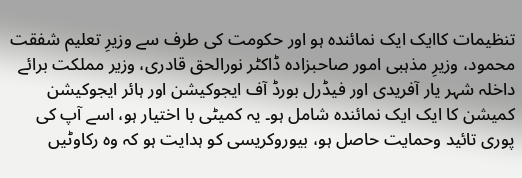تنظیمات کاایک ایک نمائندہ ہو اور حکومت کی طرف سے وزیرِ تعلیم شفقت محمود، وزیرِ مذہبی امور صاحبزادہ ڈاکٹر نورالحق قادری، وزیر مملکت برائے داخلہ شہر یار آفریدی اور فیڈرل بورڈ آف ایجوکیشن اور ہائر ایجوکیشن کمیشن کا ایک ایک نمائندہ شامل ہو۔ یہ کمیٹی با اختیار ہو، اسے آپ کی پوری تائید وحمایت حاصل ہو، بیوروکریسی کو ہدایت ہو کہ وہ رکاوٹیں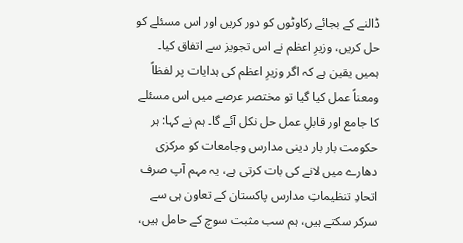ڈالنے کے بجائے رکاوٹوں کو دور کریں اور اس مسئلے کو حل کریں، وزیرِ اعظم نے اس تجویز سے اتفاق کیا۔ ہمیں یقین ہے کہ اگر وزیرِ اعظم کی ہدایات پر لفظاً ومعناً عمل کیا گیا تو مختصر عرصے میں اس مسئلے کا جامع اور قابلِ عمل حل نکل آئے گا۔ ہم نے کہا: ہر حکومت بار بار دینی مدارس وجامعات کو مرکزی دھارے میں لانے کی بات کرتی ہے، یہ مہم آپ صرف اتحادِ تنظیماتِ مدارس پاکستان کے تعاون ہی سے سرکر سکتے ہیں، ہم سب مثبت سوچ کے حامل ہیں،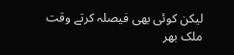لیکن کوئی بھی فیصلہ کرتے وقت ملک بھر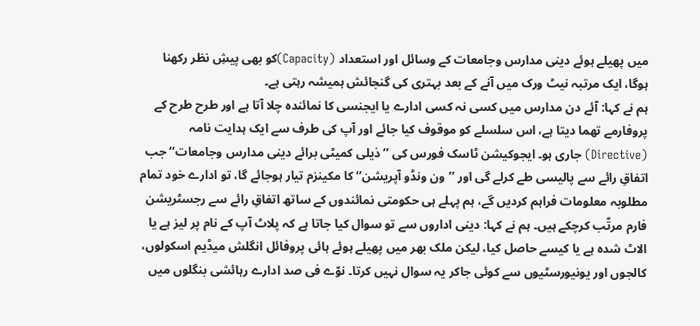میں پھیلے ہوئے دینی مدارس وجامعات کے وسائل اور استعداد (Capacity)کو بھی پیشِ نظر رکھنا ہوگا، ایک مرتبہ نیٹ ورک میں آنے کے بعد بہتری کی گنجائش ہمیشہ رہتی ہے۔
ہم نے کہا: آئے دن مدارس میں کسی نہ کسی ادارے یا ایجنسی کا نمائندہ چلا آتا ہے اور طرح طرح کے پروفارمے تھما دیتا ہے، اس سلسلے کو موقوف کیا جائے اور آپ کی طرف سے ایک ہدایت نامہ (Directive) جاری ہو۔ ایجوکیشن ٹاسک فورس کی ’’ذیلی کمیٹی برائے دینی مدارس وجامعات‘‘ جب اتفاقِ رائے سے پالیسی طے کرلے گی اور ’’ون ونڈو آپریشن‘‘ کا مکینزم تیار ہوجائے گا، تو ادارے خود تمام مطلوبہ معلومات فراہم کردیں گے، ہم پہلے ہی حکومتی نمائندوں کے ساتھ اتفاقِ رائے سے رجسٹریشن فارم مرتّب کرچکے ہیں۔ ہم نے کہا: دینی اداروں سے تو سوال کیا جاتا ہے کہ پلاٹ آپ کے نام پر لیز ہے یا الاٹ شدہ ہے یا کیسے حاصل کیا، لیکن ملک بھر میں پھیلے ہوئے ہائی پروفائل انگلش میڈیم اسکولوں، کالجوں اور یونیورسٹیوں سے کوئی جاکر یہ سوال نہیں کرتا۔ نوّے فی صد ادارے رہائشی بنگلوں میں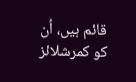قائم ہیں، اُن کو کمرشلائز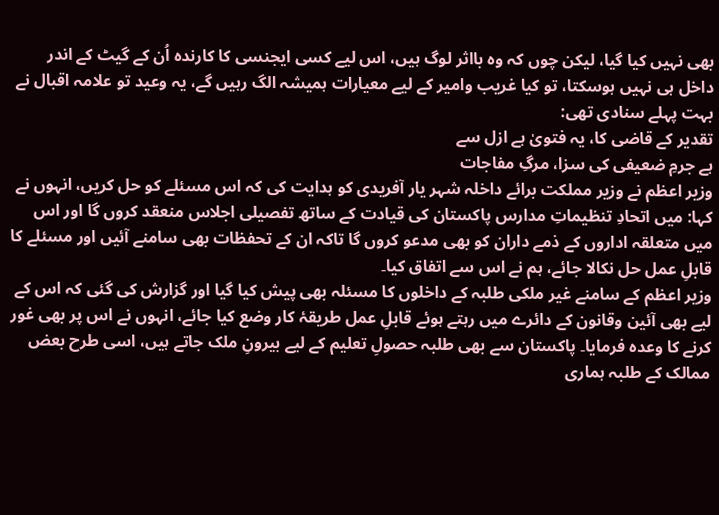بھی نہیں کیا گیا، لیکن چوں کہ وہ بااثر لوگ ہیں، اس لیے کسی ایجنسی کا کارندہ اُن کے گیٹ کے اندر داخل ہی نہیں ہوسکتا، تو کیا غریب وامیر کے لیے معیارات ہمیشہ الگ رہیں گے، یہ وعید تو علامہ اقبال نے بہت پہلے سنادی تھی:
تقدیر کے قاضی کا، یہ فتویٰ ہے ازل سے
ہے جرمِ ضعیفی کی سزا، مرگِ مفاجات
وزیر اعظم نے وزیر مملکت برائے داخلہ شہر یار آفریدی کو ہدایت کی کہ اس مسئلے کو حل کریں، انہوں نے کہا: میں اتحادِ تنظیماتِ مدارس پاکستان کی قیادت کے ساتھ تفصیلی اجلاس منعقد کروں گا اور اس میں متعلقہ اداروں کے ذمے داران کو بھی مدعو کروں گا تاکہ ان کے تحفظات بھی سامنے آئیں اور مسئلے کا قابلِ عمل حل نکالا جائے، ہم نے اس سے اتفاق کیا۔
وزیر اعظم کے سامنے غیر ملکی طلبہ کے داخلوں کا مسئلہ بھی پیش کیا گیا اور گزارش کی گئی کہ اس کے لیے بھی آئین وقانون کے دائرے میں رہتے ہوئے قابلِ عمل طریقۂ کار وضع کیا جائے، انہوں نے اس پر بھی غور کرنے کا وعدہ فرمایا۔ پاکستان سے بھی طلبہ حصولِ تعلیم کے لیے بیرونِ ملک جاتے ہیں، اسی طرح بعض ممالک کے طلبہ ہماری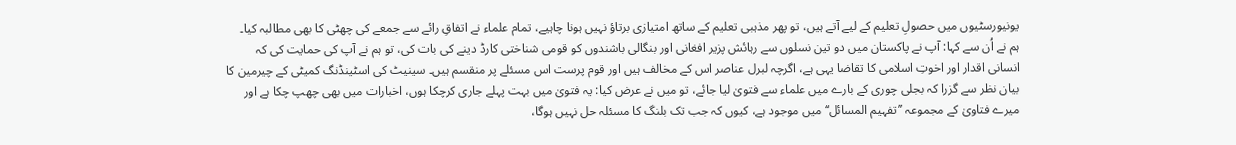یونیورسٹیوں میں حصولِ تعلیم کے لیے آتے ہیں، تو پھر مذہبی تعلیم کے ساتھ امتیازی برتاؤ نہیں ہونا چاہیے، تمام علماء نے اتفاقِ رائے سے جمعے کی چھٹی کا بھی مطالبہ کیا۔
ہم نے اُن سے کہا: آپ نے پاکستان میں دو تین نسلوں سے رہائش پزیر افغانی اور بنگالی باشندوں کو قومی شناختی کارڈ دینے کی بات کی، تو ہم نے آپ کی حمایت کی کہ انسانی اقدار اور اخوتِ اسلامی کا تقاضا یہی ہے، اگرچہ لبرل عناصر اس کے مخالف ہیں اور قوم پرست اس مسئلے پر منقسم ہیں۔ سینیٹ کی اسٹینڈنگ کمیٹی کے چیرمین کا بیان نظر سے گزرا کہ بجلی چوری کے بارے میں علماء سے فتویٰ لیا جائے، تو میں نے عرض کیا: یہ فتویٰ میں بہت پہلے جاری کرچکا ہوں، اخبارات میں بھی چھپ چکا ہے اور میرے فتاویٰ کے مجموعہ ’’تفہیم المسائل‘‘ میں موجود ہے، کیوں کہ جب تک بلنگ کا مسئلہ حل نہیں ہوگا،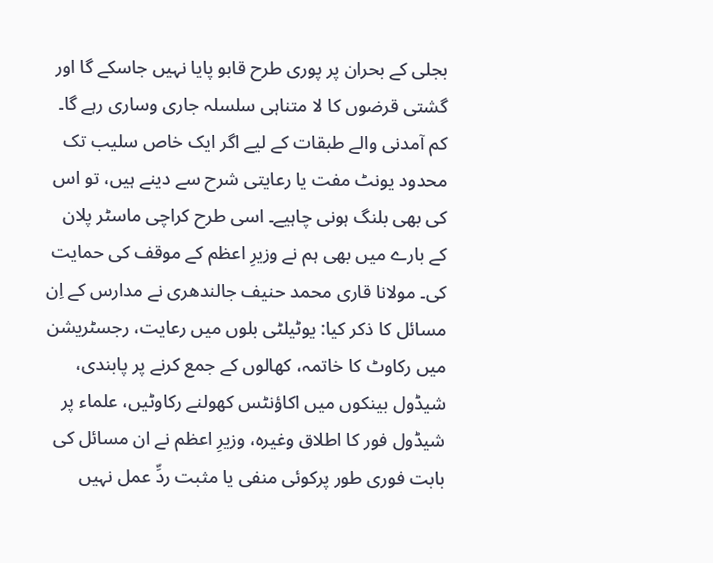بجلی کے بحران پر پوری طرح قابو پایا نہیں جاسکے گا اور گشتی قرضوں کا لا متناہی سلسلہ جاری وساری رہے گا۔ کم آمدنی والے طبقات کے لیے اگر ایک خاص سلیب تک محدود یونٹ مفت یا رعایتی شرح سے دینے ہیں، تو اس کی بھی بلنگ ہونی چاہیے۔ اسی طرح کراچی ماسٹر پلان کے بارے میں بھی ہم نے وزیرِ اعظم کے موقف کی حمایت کی۔ مولانا قاری محمد حنیف جالندھری نے مدارس کے اِن مسائل کا ذکر کیا: یوٹیلٹی بلوں میں رعایت، رجسٹریشن میں رکاوٹ کا خاتمہ، کھالوں کے جمع کرنے پر پابندی، شیڈول بینکوں میں اکاؤنٹس کھولنے رکاوٹیں، علماء پر شیڈول فور کا اطلاق وغیرہ، وزیرِ اعظم نے ان مسائل کی بابت فوری طور پرکوئی منفی یا مثبت ردِّ عمل نہیں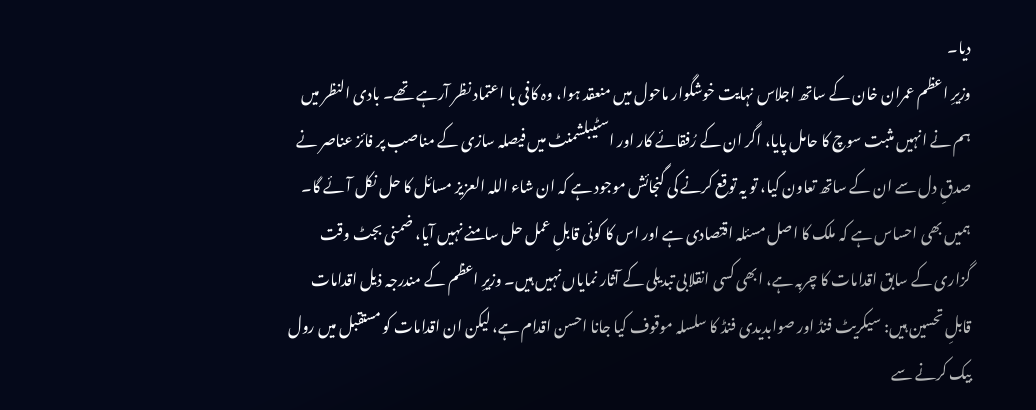دیا۔
وزیرِ اعظم عمران خان کے ساتھ اجلاس نہایت خوشگوار ماحول میں منعقد ہوا، وہ کافی با اعتماد نظر آرہے تھے۔ بادی النظر میں ہم نے انہیں مثبت سوچ کا حامل پایا، اگر ان کے رُفقائے کار اور اسٹیبلشمنٹ میں فیصلہ سازی کے مناصب پر فائز عناصر نے صدقِ دل سے ان کے ساتھ تعاون کیا، تو یہ توقع کرنے کی گنجائش موجود ہے کہ ان شاء اللہ العزیز مسائل کا حل نکل آئے گا۔
ہمیں بھی احساس ہے کہ ملک کا اصل مسئلہ اقتصادی ہے اور اس کا کوئی قابلِ عمل حل سامنے نہیں آیا، ضمنی بجٹ وقت گزاری کے سابق اقدامات کا چربہ ہے، ابھی کسی انقلابی تبدیلی کے آثار نمایاں نہیں ہیں۔ وزیرِ اعظم کے مندرجہ ذیل اقدامات قابلِ تحسین ہیں: سیکریٹ فنڈ اور صوابدیدی فنڈ کا سلسلہ موقوف کیا جانا احسن اقدام ہے، لیکن ان اقدامات کو مستقبل میں رول بیک کرنے سے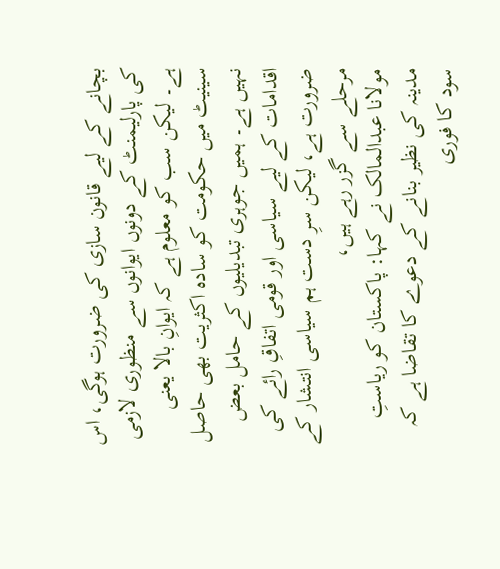بچانے کے لیے قانون سازی کی ضرورت ہوگی، اس کی پارلیمنٹ کے دونوں ایوانوں سے منظوری لازمی ہے۔ لیکن سب کو معلوم ہے کہ ایوانِ بالا یعنی سینیٹ میں حکومت کو سادہ اکثریت بھی حاصل نہیں ہے۔ ہمیں جوہری تبدیلیوں کے حامل بعض اقدامات کے لیے سیاسی اور قومی اتفاقِ رائے کی ضرورت ہے، لیکن سرِ دست ہم سیاسی انتشار کے مرحلے سے گزر رہے ہیں،
مولانا عبدالمالک نے کہا: پاکستان کو ریاستِ مدینہ کی نظیر بنانے کے دعوے کا تقاضا ہے کہ سود کا فوری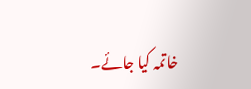خاتمہ کیا جائے۔